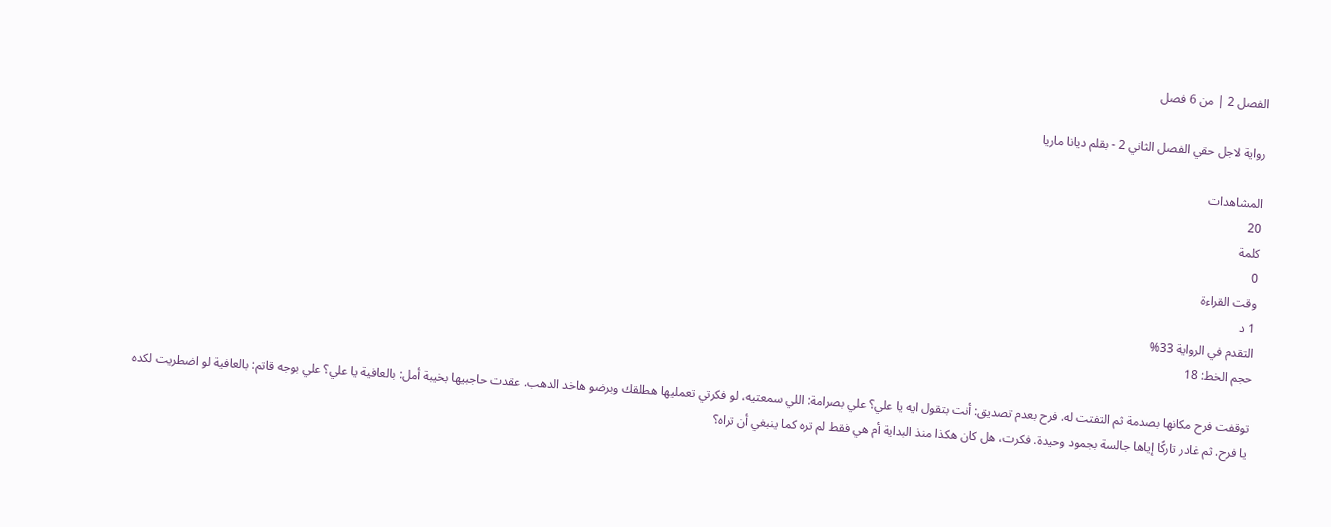الفصل 2 | من 6 فصل

رواية لاجل حقي الفصل الثاني 2 - بقلم ديانا ماريا

المشاهدات
20
كلمة
0
وقت القراءة
1 د
التقدم في الرواية 33%
حجم الخط: 18

توقفت فرح مكانها بصدمة ثم التفتت له. فرح بعدم تصديق: أنت بتقول ايه يا علي؟ علي بصرامة: اللي سمعتيه، لو فكرتي تعمليها هطلقك وبرضو هاخد الدهب. عقدت حاجبيها بخيبة أمل: بالعافية يا علي؟ علي بوجه قاتم: بالعافية لو اضطريت لكده يا فرح. ثم غادر تاركًا إياها جالسة بجمود وحيدة. فكرت، هل كان هكذا منذ البداية أم هي فقط لم تره كما ينبغي أن تراه؟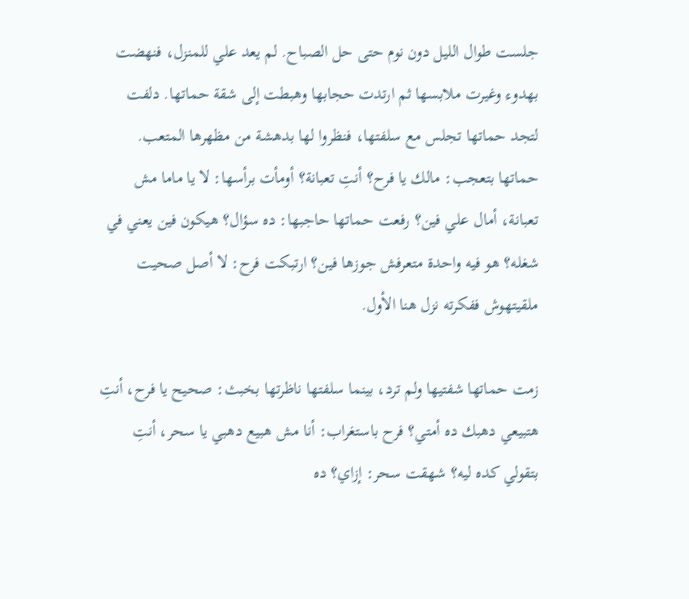جلست طوال الليل دون نوم حتى حل الصباح. لم يعد علي للمنزل، فنهضت بهدوء وغيرت ملابسها ثم ارتدت حجابها وهبطت إلى شقة حماتها. دلفت لتجد حماتها تجلس مع سلفتها، فنظروا لها بدهشة من مظهرها المتعب. حماتها بتعجب: مالك يا فرح؟ أنتِ تعبانة؟ أومأت برأسها: لا يا ماما مش تعبانة، أمال علي فين؟ رفعت حماتها حاجبها: ده سؤال؟ هيكون فين يعني في شغله؟ هو فيه واحدة متعرفش جوزها فين؟ ارتبكت فرح: لا أصل صحيت ملقيتهوش ففكرته نزل هنا الأول.

زمت حماتها شفتيها ولم ترد، بينما سلفتها ناظرتها بخبث: صحيح يا فرح، أنتِ هتبيعي دهبك ده أمتي؟ فرح باستغراب: أنا مش هبيع دهبي يا سحر، أنتِ بتقولي كده ليه؟ شهقت سحر: إزاي؟ ده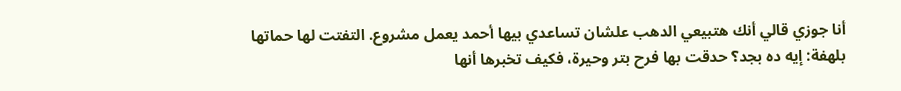أنا جوزي قالي أنك هتبيعي الدهب علشان تساعدي بيها أحمد يعمل مشروع. التفتت لها حماتها بلهفة: إيه ده بجد؟ حدقت بها فرح بتر وحيرة، فكيف تخبرها أنها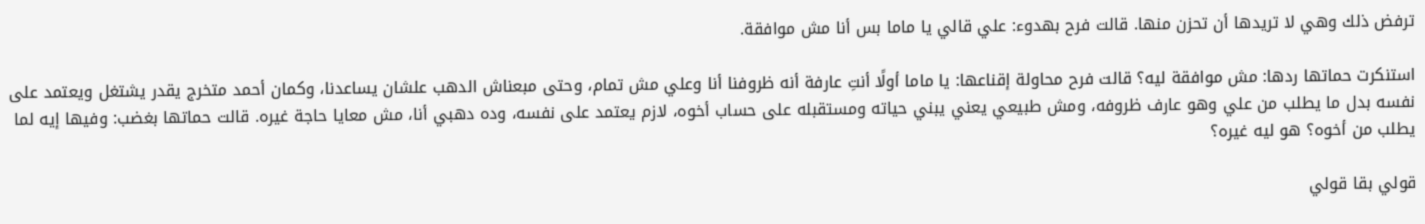ترفض ذلك وهي لا تريدها أن تحزن منها. قالت فرح بهدوء: علي قالي يا ماما بس أنا مش موافقة.

استنكرت حماتها ردها: مش موافقة ليه؟ قالت فرح محاولة إقناعها: يا ماما أولًا أنتِ عارفة أنه ظروفنا أنا وعلي مش تمام، وحتى مبعناش الدهب علشان يساعدنا، وكمان أحمد متخرج يقدر يشتغل ويعتمد على نفسه بدل ما يطلب من علي وهو عارف ظروفه، ومش طبيعي يعني يبني حياته ومستقبله على حساب أخوه، لازم يعتمد على نفسه، وده دهبي أنا، مش معايا حاجة غيره. قالت حماتها بغضب: وفيها إيه لما يطلب من أخوه؟ هو ليه غيره؟

قولي بقا قولي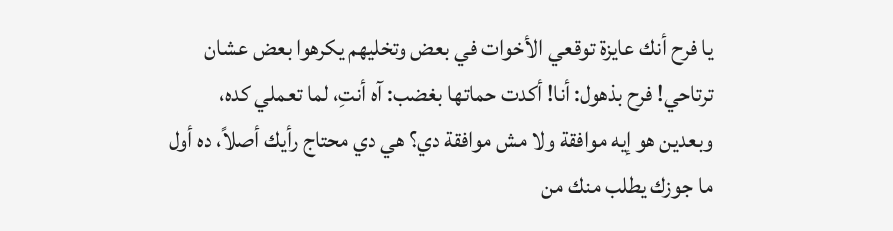يا فرح أنك عايزة توقعي الأخوات في بعض وتخليهم يكرهوا بعض عشان ترتاحي! فرح بذهول: أنا! أكدت حماتها بغضب: آه أنتِ، لما تعملي كده، وبعدين هو إيه موافقة ولا مش موافقة دي؟ هي دي محتاج رأيك أصلاً، ده أول ما جوزك يطلب منك من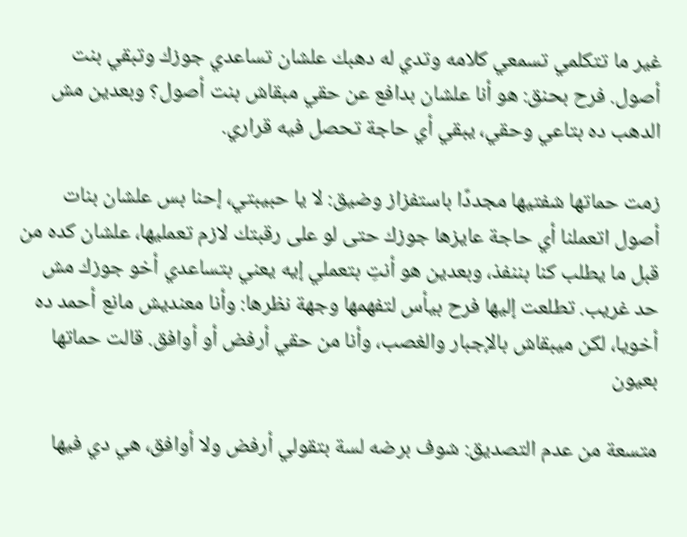غير ما تتكلمي تسمعي كلامه وتدي له دهبك علشان تساعدي جوزك وتبقي بنت أصول. فرح بحنق: هو أنا علشان بدافع عن حقي مبقاش بنت أصول؟ وبعدين مش الدهب ده بتاعي وحقي، يبقي أي حاجة تحصل فيه قراري.

زمت حماتها شفتيها مجددًا باستفزاز وضيق: لا يا حبيبتي، إحنا بس علشان بنات أصول اتعملنا أي حاجة عايزها جوزك حتى لو على رقبتك لازم تعمليها، علشان كده من قبل ما يطلب كنا بننفذ، وبعدين هو أنتِ بتعملي إيه يعني بتساعدي أخو جوزك مش حد غريب. تطلعت إليها فرح بيأس لتفهمها وجهة نظرها: وأنا معنديش مانع أحمد ده أخويا، لكن ميبقاش بالإجبار والغصب، وأنا من حقي أرفض أو أوافق. قالت حماتها بعيون

متسعة من عدم التصديق: شوف برضه لسة بتقولي أرفض ولا أوافق، هي دي فيها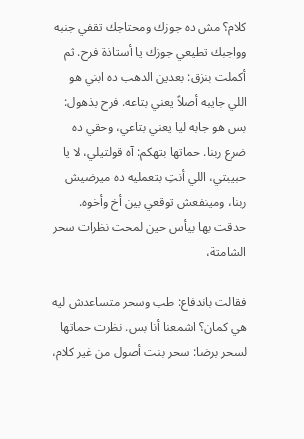كلام؟ مش ده جوزك ومحتاجك تقفي جنبه وواجبك تطيعي جوزك يا أستاذة فرح. ثم أكملت بنزق: بعدين الدهب ده ابني هو اللي جايبه أصلاً يعني بتاعه. فرح بذهول: بس هو جابه ليا يعني بتاعي، وحقي ده ضرع ربنا. حماتها بتهكم: آه قولتيلي، لا يا حبيبتي، اللي أنتِ بتعمليه ده ميرضيش ربنا، ومينفعش توقعي بين أخ وأخوه. حدقت بها بيأس حين لمحت نظرات سحر الشامتة،

فقالت باندفاع: طب وسحر متساعدش ليه هي كمان؟ اشمعنا أنا بس. نظرت حماتها لسحر برضا: سحر بنت أصول من غير كلام،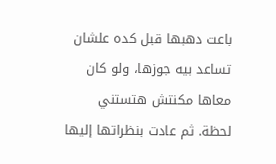باعت دهبها قبل كده علشان تساعد بيه جوزها، ولو كان معاها مكنتش هتستني لحظة. ثم عادت بنظراتها إليها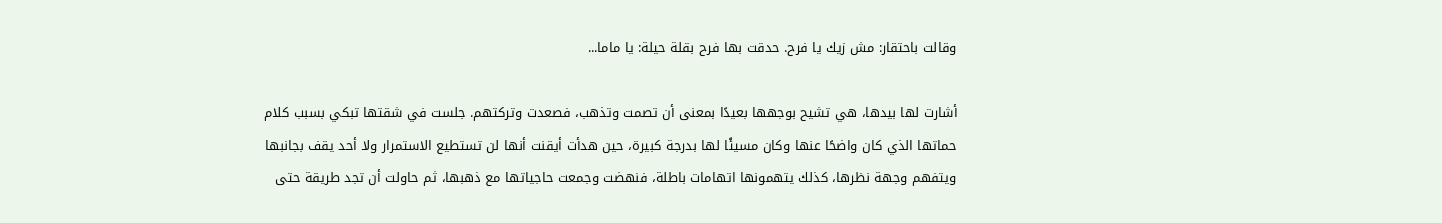وقالت باحتقار: مش زيك يا فرح. حدقت بها فرح بقلة حيلة: يا ماما...

أشارت لها بيدها، هي تشيح بوجهها بعيدًا بمعنى أن تصمت وتذهب، فصعدت وتركتهم. جلست في شقتها تبكي بسبب كلام حماتها الذي كان واضحًا عنها وكان مسيئًا لها بدرجة كبيرة، حين هدأت أيقنت أنها لن تستطيع الاستمرار ولا أحد يقف بجانبها ويتفهم وجهة نظرها، كذلك يتهمونها اتهامات باطلة، فنهضت وجمعت حاجياتها مع ذهبها، ثم حاولت أن تجد طريقة حتى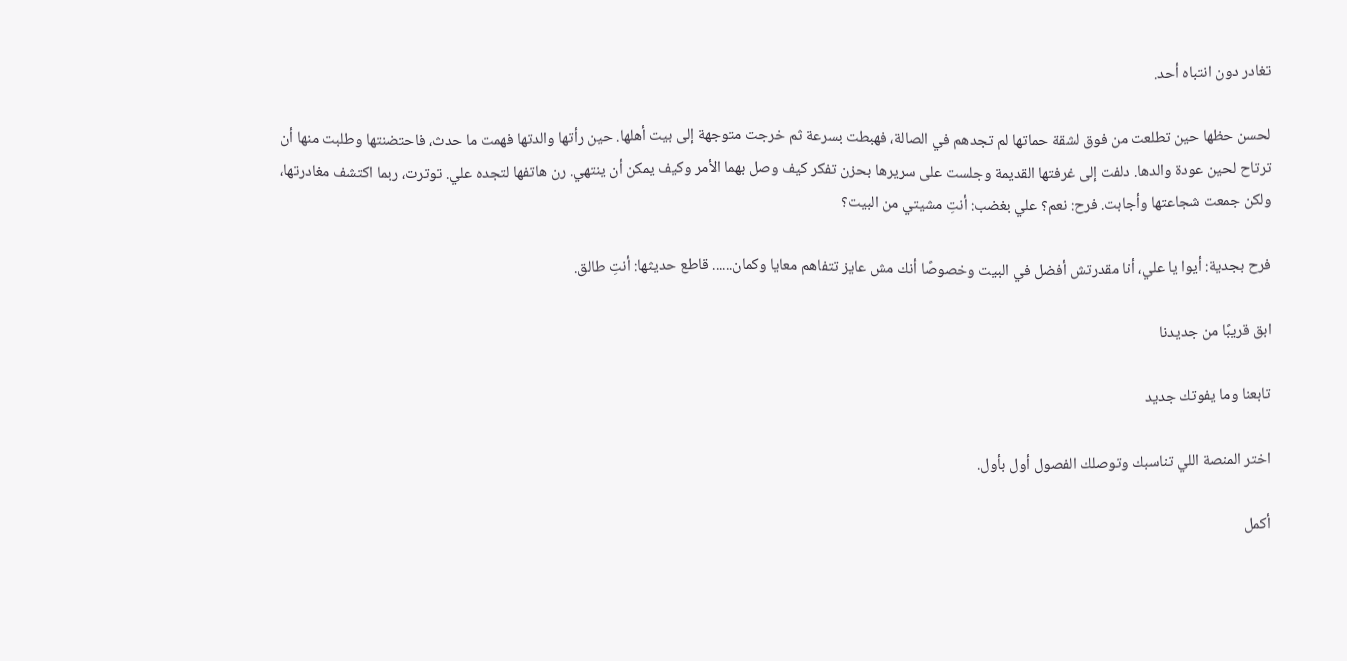تغادر دون انتباه أحد.

لحسن حظها حين تطلعت من فوق لشقة حماتها لم تجدهم في الصالة، فهبطت بسرعة ثم خرجت متوجهة إلى بيت أهلها. حين رأتها والدتها فهمت ما حدث، فاحتضنتها وطلبت منها أن ترتاح لحين عودة والدها. دلفت إلى غرفتها القديمة وجلست على سريرها بحزن تفكر كيف وصل بهما الأمر وكيف يمكن أن ينتهي. رن هاتفها لتجده علي. توترت، ربما اكتشف مغادرتها، ولكن جمعت شجاعتها وأجابت. فرح: نعم؟ علي بغضب: أنتِ مشيتي من البيت؟

فرح بجدية: أيوا يا علي، أنا مقدرتش أفضل في البيت وخصوصًا أنك مش عايز تتفاهم معايا وكمان...... قاطع حديثها: أنتِ طالق.

ابق قريبًا من جديدنا

تابعنا وما يفوتك جديد

اختر المنصة اللي تناسبك وتوصلك الفصول أول بأول.

أكمل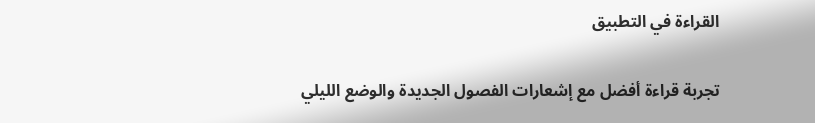القراءة في التطبيق

تجربة قراءة أفضل مع إشعارات الفصول الجديدة والوضع الليلي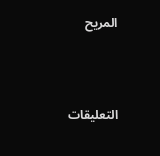المريح



التعليقات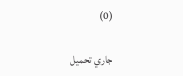(0)

جاري تحميل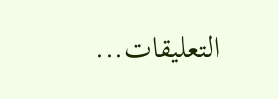التعليقات...